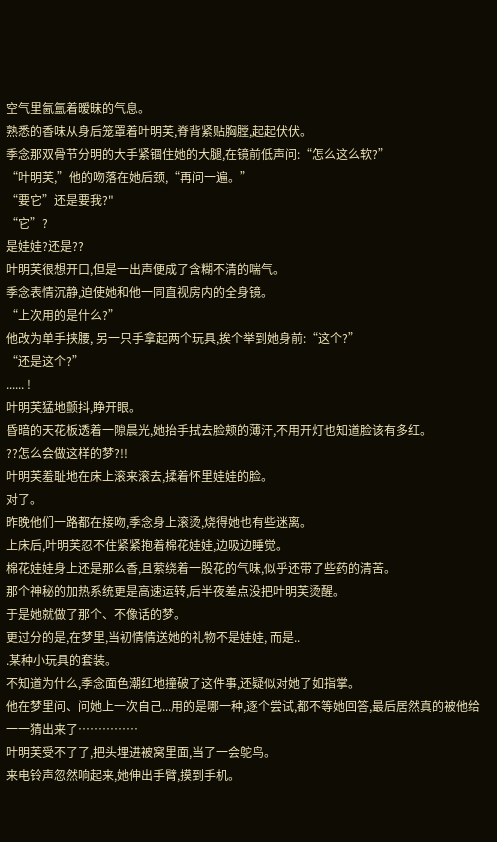空气里氤氲着暧昧的气息。
熟悉的香味从身后笼罩着叶明芙,脊背紧贴胸膛,起起伏伏。
季念那双骨节分明的大手紧锢住她的大腿,在镜前低声问:“怎么这么软?”
“叶明芙,”他的吻落在她后颈,“再问一遍。”
“要它”还是要我?"
“它”?
是娃娃?还是??
叶明芙很想开口,但是一出声便成了含糊不清的喘气。
季念表情沉静,迫使她和他一同直视房内的全身镜。
“上次用的是什么?”
他改为单手挟腰, 另一只手拿起两个玩具,挨个举到她身前:“这个?”
“还是这个?”
...... !
叶明芙猛地颤抖,睁开眼。
昏暗的天花板透着一隙晨光,她抬手拭去脸颊的薄汗,不用开灯也知道脸该有多红。
??怎么会做这样的梦?!!
叶明芙羞耻地在床上滚来滚去,揉着怀里娃娃的脸。
对了。
昨晚他们一路都在接吻,季念身上滚烫,烧得她也有些迷离。
上床后,叶明芙忍不住紧紧抱着棉花娃娃,边吸边睡觉。
棉花娃娃身上还是那么香,且萦绕着一股花的气味,似乎还带了些药的清苦。
那个神秘的加热系统更是高速运转,后半夜差点没把叶明芙烫醒。
于是她就做了那个、不像话的梦。
更过分的是,在梦里,当初情情送她的礼物不是娃娃, 而是..
.某种小玩具的套装。
不知道为什么,季念面色潮红地撞破了这件事,还疑似对她了如指掌。
他在梦里问、问她上一次自己...用的是哪一种,逐个尝试,都不等她回答,最后居然真的被他给一一猜出来了……………
叶明芙受不了了,把头埋进被窝里面,当了一会鸵鸟。
来电铃声忽然响起来,她伸出手臂,摸到手机。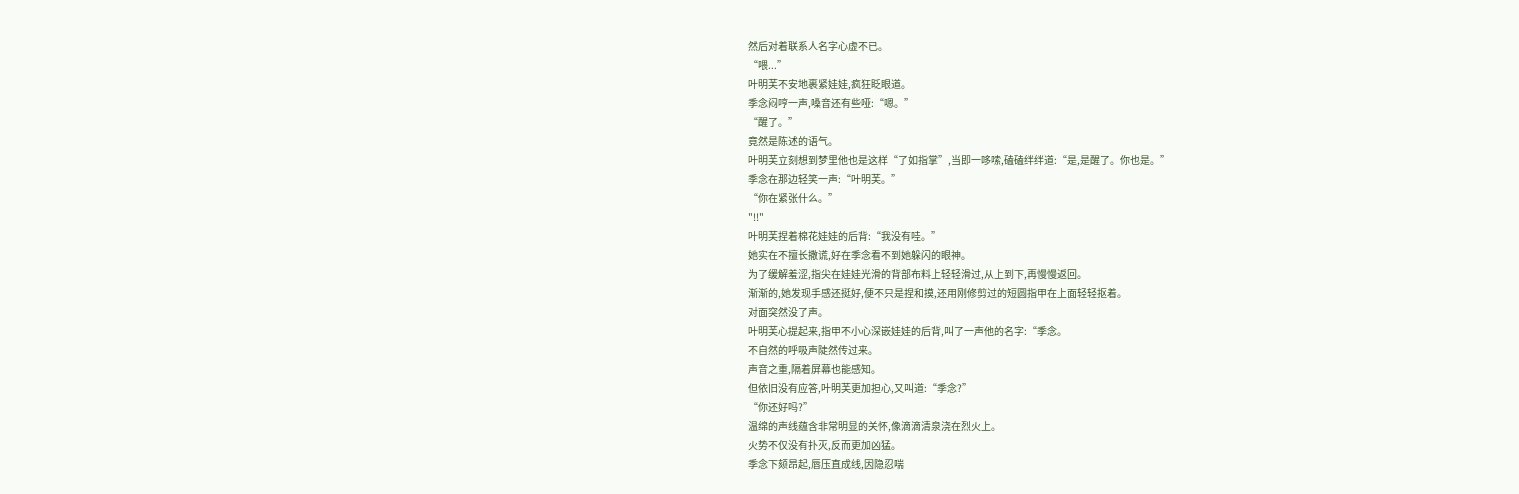然后对着联系人名字心虚不已。
“喂...”
叶明芙不安地裹紧娃娃,疯狂眨眼道。
季念闷哼一声,嗓音还有些哑:“嗯。”
“醒了。”
竟然是陈述的语气。
叶明芙立刻想到梦里他也是这样“了如指掌”,当即一哆嗦,磕磕绊绊道:“是,是醒了。你也是。”
季念在那边轻笑一声:“叶明芙。”
“你在紧张什么。”
"!!"
叶明芙捏着棉花娃娃的后背:“我没有哇。”
她实在不擅长撒谎,好在季念看不到她躲闪的眼神。
为了缓解羞涩,指尖在娃娃光滑的背部布料上轻轻滑过,从上到下,再慢慢返回。
渐渐的,她发现手感还挺好,便不只是捏和摸,还用刚修剪过的短圆指甲在上面轻轻抠着。
对面突然没了声。
叶明芙心提起来,指甲不小心深嵌娃娃的后背,叫了一声他的名字:“季念。
不自然的呼吸声陡然传过来。
声音之重,隔着屏幕也能感知。
但依旧没有应答,叶明芙更加担心,又叫道:“季念?”
“你还好吗?”
温绵的声线蕴含非常明显的关怀,像滴滴清泉浇在烈火上。
火势不仅没有扑灭,反而更加凶猛。
季念下颏昂起,唇压直成线,因隐忍喘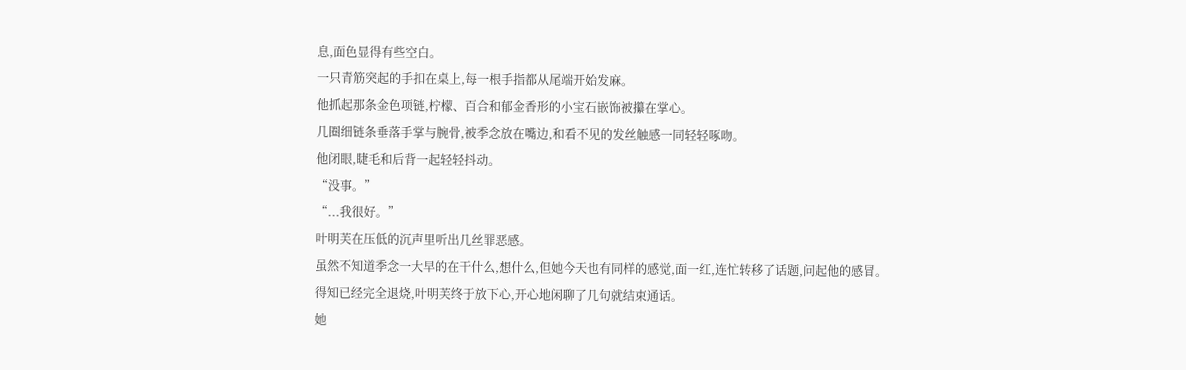息,面色显得有些空白。
一只青筋突起的手扣在桌上,每一根手指都从尾端开始发麻。
他抓起那条金色项链,柠檬、百合和郁金香形的小宝石嵌饰被攥在掌心。
几圈细链条垂落手掌与腕骨,被季念放在嘴边,和看不见的发丝触感一同轻轻啄吻。
他闭眼,睫毛和后背一起轻轻抖动。
“没事。”
“...我很好。”
叶明芙在压低的沉声里听出几丝罪恶感。
虽然不知道季念一大早的在干什么,想什么,但她今天也有同样的感觉,面一红,连忙转移了话题,问起他的感冒。
得知已经完全退烧,叶明芙终于放下心,开心地闲聊了几句就结束通话。
她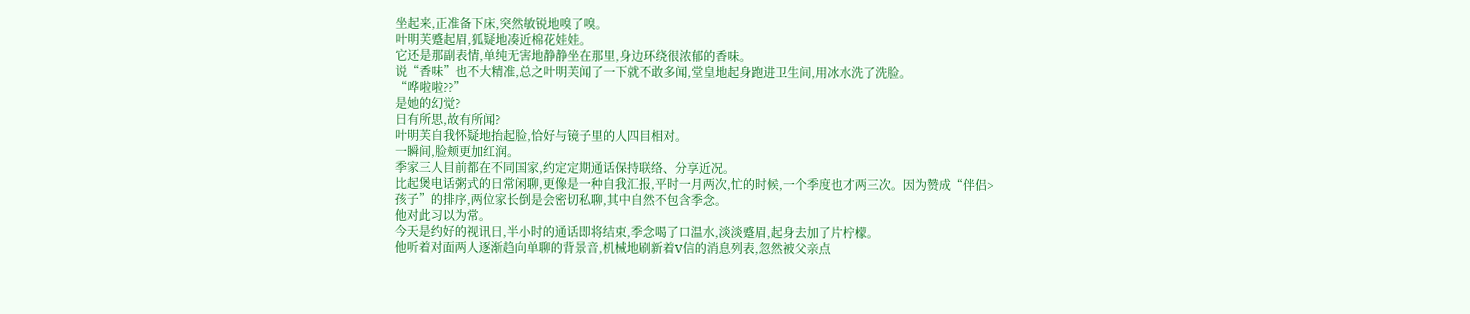坐起来,正准备下床,突然敏锐地嗅了嗅。
叶明芙蹙起眉,狐疑地凑近棉花娃娃。
它还是那副表情,单纯无害地静静坐在那里,身边环绕很浓郁的香味。
说“香味”也不大精准,总之叶明芙闻了一下就不敢多闻,堂皇地起身跑进卫生间,用冰水洗了洗脸。
“哗啦啦??”
是她的幻觉?
日有所思,故有所闻?
叶明芙自我怀疑地抬起脸,恰好与镜子里的人四目相对。
一瞬间,脸颊更加红润。
季家三人目前都在不同国家,约定定期通话保持联络、分享近况。
比起煲电话粥式的日常闲聊,更像是一种自我汇报,平时一月两次,忙的时候,一个季度也才两三次。因为赞成“伴侣>孩子”的排序,两位家长倒是会密切私聊,其中自然不包含季念。
他对此习以为常。
今天是约好的视讯日,半小时的通话即将结束,季念喝了口温水,淡淡蹙眉,起身去加了片柠檬。
他听着对面两人逐渐趋向单聊的背景音,机械地刷新着V信的消息列表,忽然被父亲点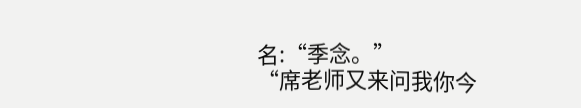名:“季念。”
“席老师又来问我你今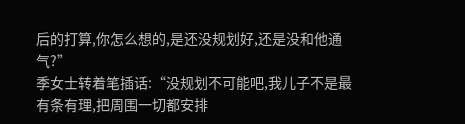后的打算,你怎么想的,是还没规划好,还是没和他通气?”
季女士转着笔插话:“没规划不可能吧,我儿子不是最有条有理,把周围一切都安排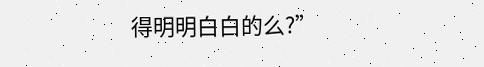得明明白白的么?”